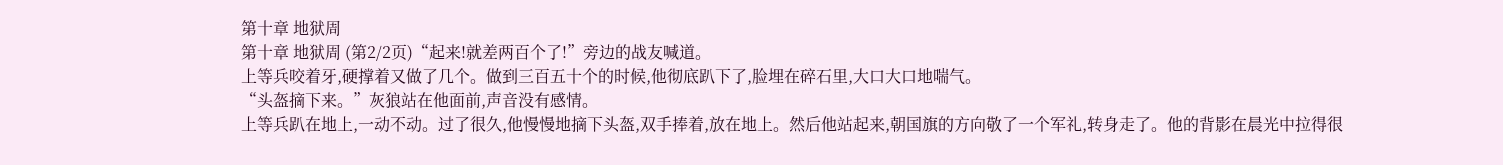第十章 地狱周
第十章 地狱周 (第2/2页)“起来!就差两百个了!”旁边的战友喊道。
上等兵咬着牙,硬撑着又做了几个。做到三百五十个的时候,他彻底趴下了,脸埋在碎石里,大口大口地喘气。
“头盔摘下来。”灰狼站在他面前,声音没有感情。
上等兵趴在地上,一动不动。过了很久,他慢慢地摘下头盔,双手捧着,放在地上。然后他站起来,朝国旗的方向敬了一个军礼,转身走了。他的背影在晨光中拉得很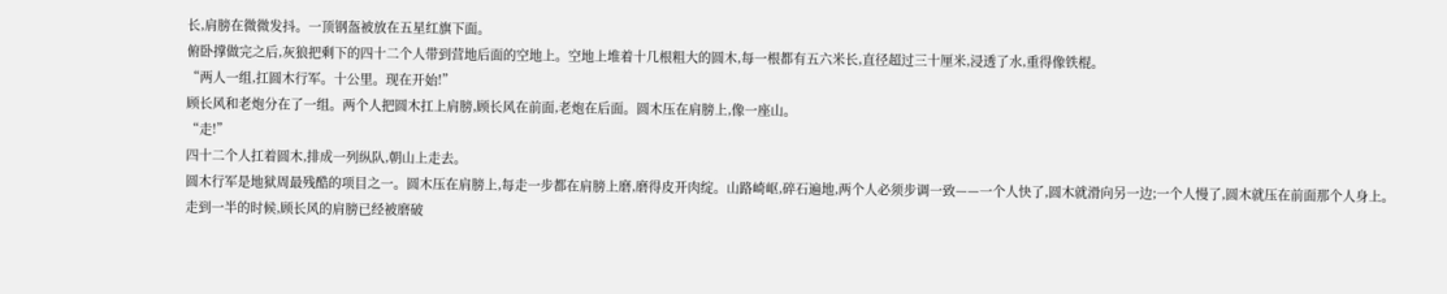长,肩膀在微微发抖。一顶钢盔被放在五星红旗下面。
俯卧撑做完之后,灰狼把剩下的四十二个人带到营地后面的空地上。空地上堆着十几根粗大的圆木,每一根都有五六米长,直径超过三十厘米,浸透了水,重得像铁棍。
“两人一组,扛圆木行军。十公里。现在开始!”
顾长风和老炮分在了一组。两个人把圆木扛上肩膀,顾长风在前面,老炮在后面。圆木压在肩膀上,像一座山。
“走!”
四十二个人扛着圆木,排成一列纵队,朝山上走去。
圆木行军是地狱周最残酷的项目之一。圆木压在肩膀上,每走一步都在肩膀上磨,磨得皮开肉绽。山路崎岖,碎石遍地,两个人必须步调一致——一个人快了,圆木就滑向另一边;一个人慢了,圆木就压在前面那个人身上。
走到一半的时候,顾长风的肩膀已经被磨破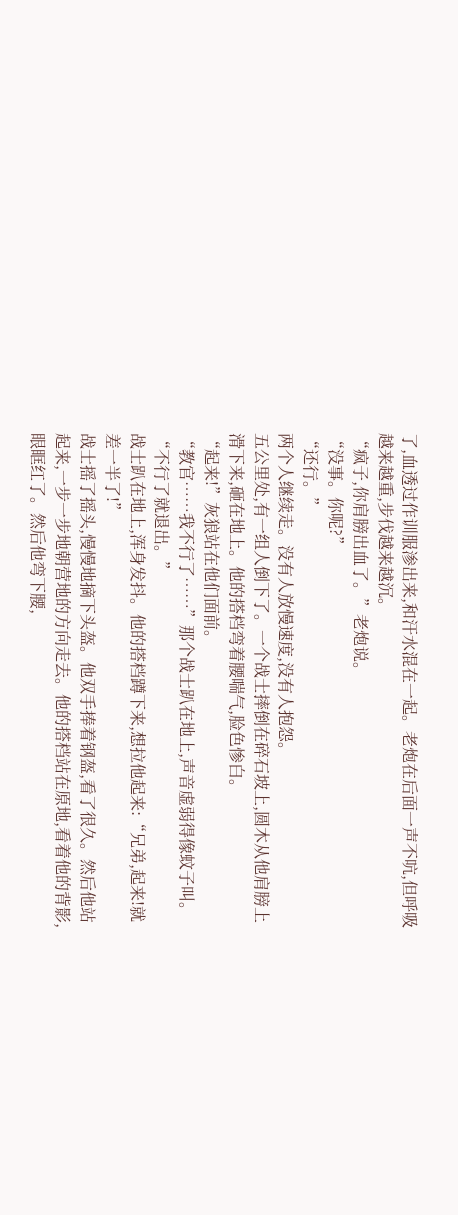了,血透过作训服渗出来,和汗水混在一起。老炮在后面一声不吭,但呼吸越来越重,步伐越来越沉。
“疯子,你肩膀出血了。”老炮说。
“没事。你呢?”
“还行。”
两个人继续走。没有人放慢速度,没有人抱怨。
五公里处,有一组人倒下了。一个战士摔倒在碎石坡上,圆木从他肩膀上滑下来,砸在地上。他的搭档弯着腰喘气,脸色惨白。
“起来!”灰狼站在他们面前。
“教官……我不行了……”那个战士趴在地上,声音虚弱得像蚊子叫。
“不行了就退出。”
战士趴在地上,浑身发抖。他的搭档蹲下来,想拉他起来:“兄弟,起来!就差一半了!”
战士摇了摇头,慢慢地摘下头盔。他双手捧着钢盔,看了很久。然后他站起来,一步一步地朝营地的方向走去。他的搭档站在原地,看着他的背影,眼眶红了。然后他弯下腰,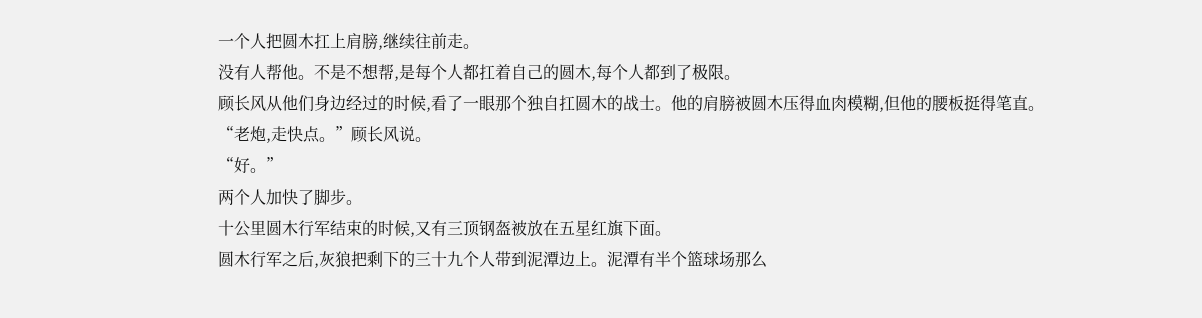一个人把圆木扛上肩膀,继续往前走。
没有人帮他。不是不想帮,是每个人都扛着自己的圆木,每个人都到了极限。
顾长风从他们身边经过的时候,看了一眼那个独自扛圆木的战士。他的肩膀被圆木压得血肉模糊,但他的腰板挺得笔直。
“老炮,走快点。”顾长风说。
“好。”
两个人加快了脚步。
十公里圆木行军结束的时候,又有三顶钢盔被放在五星红旗下面。
圆木行军之后,灰狼把剩下的三十九个人带到泥潭边上。泥潭有半个篮球场那么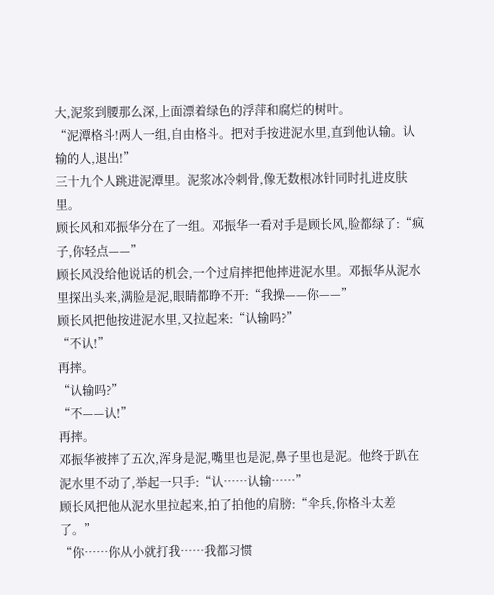大,泥浆到腰那么深,上面漂着绿色的浮萍和腐烂的树叶。
“泥潭格斗!两人一组,自由格斗。把对手按进泥水里,直到他认输。认输的人,退出!”
三十九个人跳进泥潭里。泥浆冰冷刺骨,像无数根冰针同时扎进皮肤里。
顾长风和邓振华分在了一组。邓振华一看对手是顾长风,脸都绿了:“疯子,你轻点——”
顾长风没给他说话的机会,一个过肩摔把他摔进泥水里。邓振华从泥水里探出头来,满脸是泥,眼睛都睁不开:“我操——你——”
顾长风把他按进泥水里,又拉起来:“认输吗?”
“不认!”
再摔。
“认输吗?”
“不——认!”
再摔。
邓振华被摔了五次,浑身是泥,嘴里也是泥,鼻子里也是泥。他终于趴在泥水里不动了,举起一只手:“认……认输……”
顾长风把他从泥水里拉起来,拍了拍他的肩膀:“伞兵,你格斗太差了。”
“你……你从小就打我……我都习惯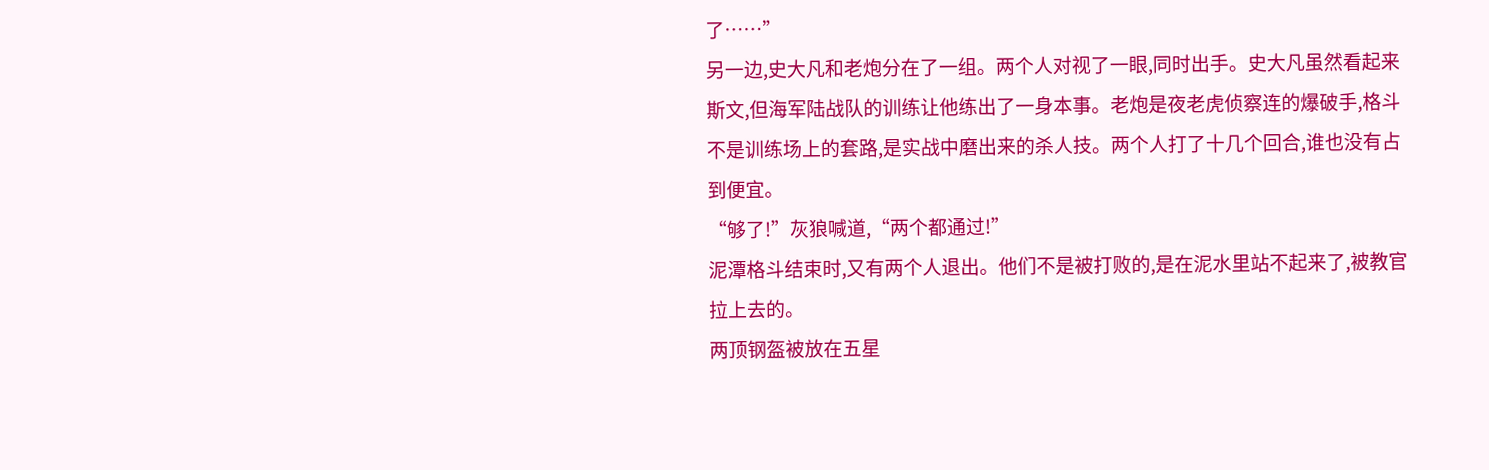了……”
另一边,史大凡和老炮分在了一组。两个人对视了一眼,同时出手。史大凡虽然看起来斯文,但海军陆战队的训练让他练出了一身本事。老炮是夜老虎侦察连的爆破手,格斗不是训练场上的套路,是实战中磨出来的杀人技。两个人打了十几个回合,谁也没有占到便宜。
“够了!”灰狼喊道,“两个都通过!”
泥潭格斗结束时,又有两个人退出。他们不是被打败的,是在泥水里站不起来了,被教官拉上去的。
两顶钢盔被放在五星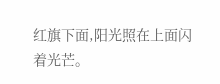红旗下面,阳光照在上面闪着光芒。